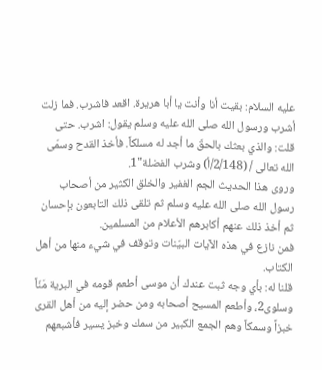عليه السلام: بقيت أنا وأنت يا أبا هريرة. اقعد فاشرب. فما زلت أشرب ورسول الله صلى الله عليه وسلم يقول: اشرب. حتى قلت: والذي بعثك بالحقّ ما أجد له مسلكاً. فأخذ القدح وسمّى الله تعالى / (2/148/أ) وشرب الفضلة"1.
وروى هذا الحديث الجم الغفير والخلق الكثير من أصحاب رسول الله صلى الله عليه وسلم ثم تلقى ذلك التابعون بإحسان ثم أخذ ذلك عنهم أكابرهم الأعلام من المسلمين.
فمن نازع في هذه الآيات البيّنات وتوقف في شيء منها من أهل الكتاب.
قلنا له: بأي وجه ثبت عندك أن موسى أطعم قومه في البرية مَنّاً وسلوى2، وأطعم المسيح أصحابه ومن حضر إليه من أهل القرى خبزاً وسمكاً وهم الجمع الكبير من سمك وخبز يسير فأشبعهم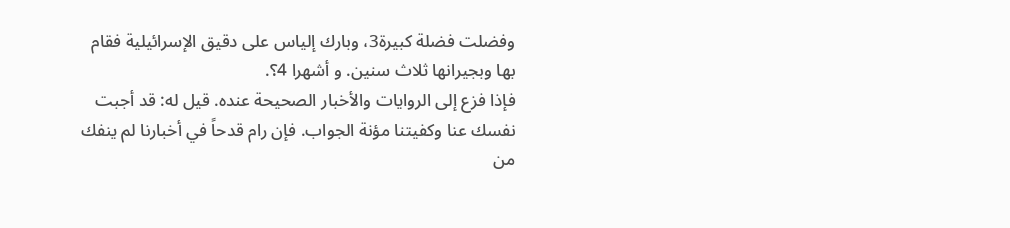وفضلت فضلة كبيرة3، وبارك إلياس على دقيق الإسرائيلية فقام بها وبجيرانها ثلاث سنين. و أشهرا 4؟.
فإذا فزع إلى الروايات والأخبار الصحيحة عنده. قيل له: قد أجبت نفسك عنا وكفيتنا مؤنة الجواب. فإن رام قدحاً في أخبارنا لم ينفك من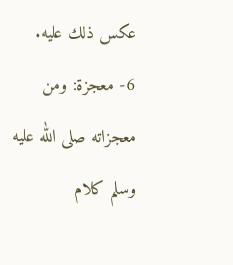عكس ذلك عليه.
6- معجزة: ومن معجزاته صلى الله عليه وسلم كلام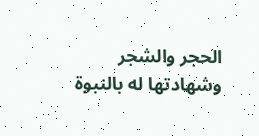الحجر والشجر وشهادتها له بالنبوة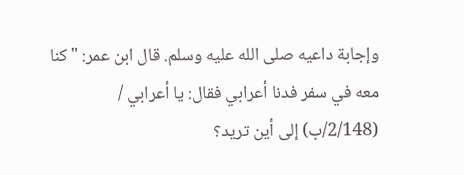وإجابة داعيه صلى الله عليه وسلم. قال ابن عمر: "كنا معه في سفر فدنا أعرابي فقال: يا أعرابي / (2/148/ب) إلى أين تريد؟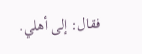فقال: إلى أهلي.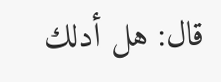قال: هل أدلك